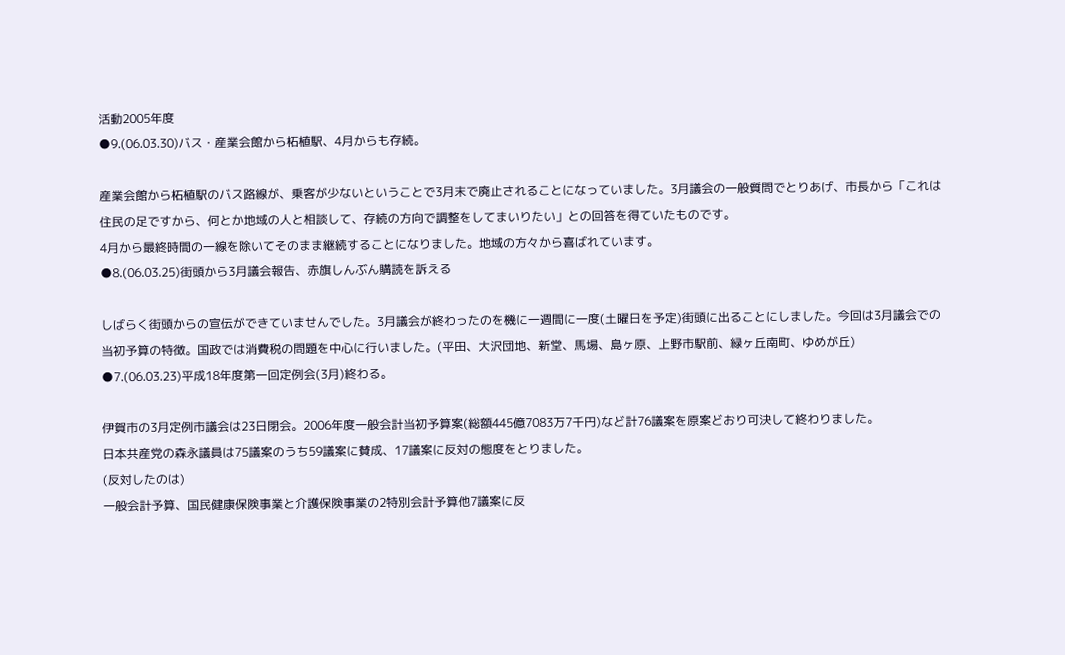活動2005年度
●9.(06.03.30)バス・産業会館から柘植駅、4月からも存続。

産業会館から柘植駅のバス路線が、乗客が少ないということで3月末で廃止されることになっていました。3月議会の一般質問でとりあげ、市長から「これは住民の足ですから、何とか地域の人と相談して、存続の方向で調整をしてまいりたい」との回答を得ていたものです。
4月から最終時間の一線を除いてそのまま継続することになりました。地域の方々から喜ばれています。
●8.(06.03.25)街頭から3月議会報告、赤旗しんぶん購読を訴える

しばらく街頭からの宣伝ができていませんでした。3月議会が終わったのを機に一週間に一度(土曜日を予定)街頭に出ることにしました。今回は3月議会での当初予算の特徴。国政では消費税の問題を中心に行いました。(平田、大沢団地、新堂、馬場、島ヶ原、上野市駅前、緑ヶ丘南町、ゆめが丘)
●7.(06.03.23)平成18年度第一回定例会(3月)終わる。

伊賀市の3月定例市議会は23日閉会。2006年度一般会計当初予算案(総額445億7083万7千円)など計76議案を原案どおり可決して終わりました。
日本共産党の森永議員は75議案のうち59議案に賛成、17議案に反対の態度をとりました。
(反対したのは)
一般会計予算、国民健康保険事業と介護保険事業の2特別会計予算他7議案に反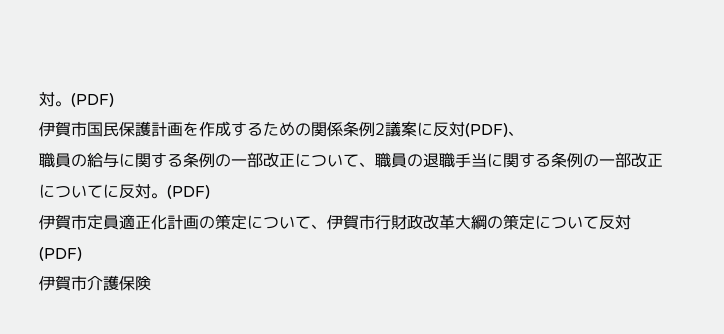対。(PDF)
伊賀市国民保護計画を作成するための関係条例2議案に反対(PDF)、
職員の給与に関する条例の一部改正について、職員の退職手当に関する条例の一部改正についてに反対。(PDF)
伊賀市定員適正化計画の策定について、伊賀市行財政改革大綱の策定について反対(PDF)
伊賀市介護保険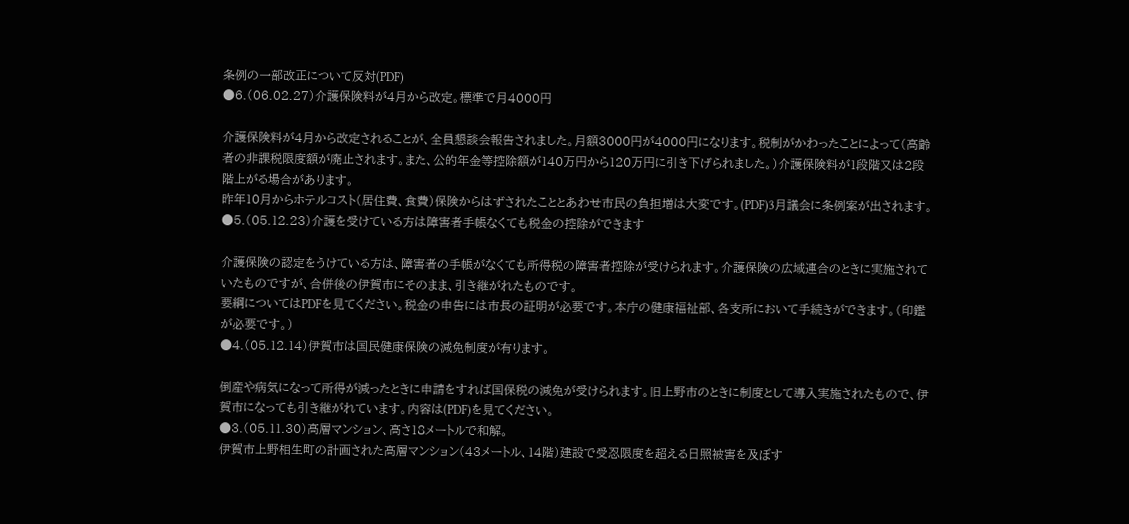条例の一部改正について反対(PDF)
●6.(06.02.27)介護保険料が4月から改定。標準で月4000円

介護保険料が4月から改定されることが、全員懇談会報告されました。月額3000円が4000円になります。税制がかわったことによって(高齢者の非課税限度額が廃止されます。また、公的年金等控除額が140万円から120万円に引き下げられました。)介護保険料が1段階又は2段階上がる場合があります。
昨年10月からホテルコスト(居住費、食費)保険からはずされたこととあわせ市民の負担増は大変です。(PDF)3月議会に条例案が出されます。
●5.(05.12.23)介護を受けている方は障害者手帳なくても税金の控除ができます

介護保険の認定をうけている方は、障害者の手帳がなくても所得税の障害者控除が受けられます。介護保険の広域連合のときに実施されていたものですが、合併後の伊賀市にそのまま、引き継がれたものです。
要綱についてはPDFを見てください。税金の申告には市長の証明が必要です。本庁の健康福祉部、各支所において手続きができます。(印鑑が必要です。)
●4.(05.12.14)伊賀市は国民健康保険の減免制度が有ります。

倒産や病気になって所得が減ったときに申請をすれば国保税の減免が受けられます。旧上野市のときに制度として導入実施されたもので、伊賀市になっても引き継がれています。内容は(PDF)を見てください。
●3.(05.11.30)高層マンション、高さ18メートルで和解。
伊賀市上野相生町の計画された高層マンション(43メートル、14階)建設で受忍限度を超える日照被害を及ぼす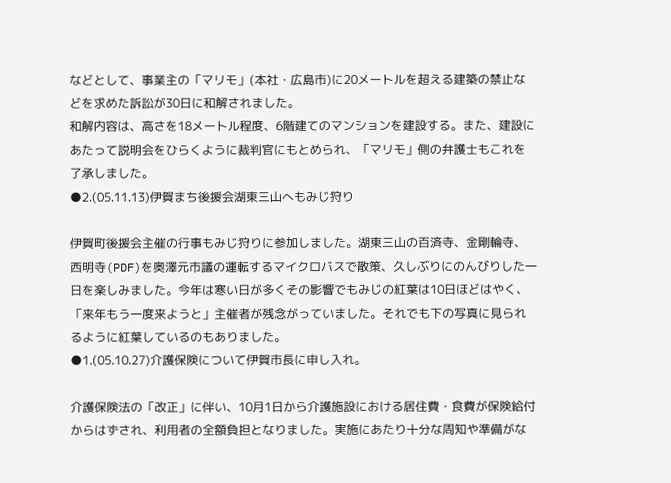などとして、事業主の「マリモ」(本社・広島市)に20メートルを超える建築の禁止などを求めた訴訟が30日に和解されました。
和解内容は、高さを18メートル程度、6階建てのマンションを建設する。また、建設にあたって説明会をひらくように裁判官にもとめられ、「マリモ」側の弁護士もこれを了承しました。
●2.(05.11.13)伊賀まち後援会湖東三山へもみじ狩り

伊賀町後援会主催の行事もみじ狩りに参加しました。湖東三山の百済寺、金剛輪寺、西明寺(PDF)を奥澤元市議の運転するマイクロバスで散策、久しぶりにのんびりした一日を楽しみました。今年は寒い日が多くその影響でもみじの紅葉は10日ほどはやく、「来年もう一度来ようと」主催者が残念がっていました。それでも下の写真に見られるように紅葉しているのもありました。
●1.(05.10.27)介護保険について伊賀市長に申し入れ。

介護保険法の「改正」に伴い、10月1日から介護施設における居住費・食費が保険給付からはずされ、利用者の全額負担となりました。実施にあたり十分な周知や準備がな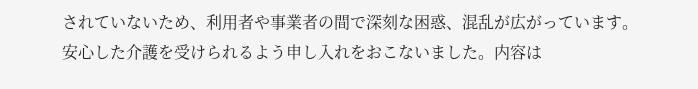されていないため、利用者や事業者の間で深刻な困惑、混乱が広がっています。
安心した介護を受けられるよう申し入れをおこないました。内容は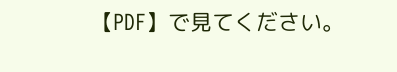【PDF】で見てください。